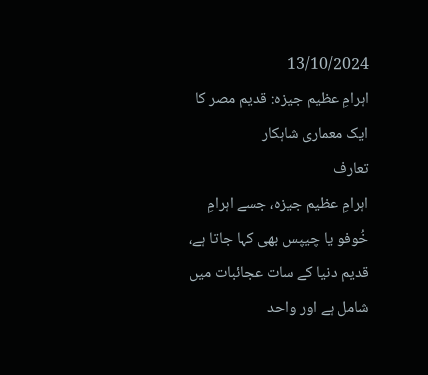13/10/2024
اہرامِ عظیم جیزہ: قدیم مصر کا ایک معماری شاہکار
تعارف
اہرامِ عظیم جیزہ، جسے اہرامِ خُوفو یا چیپس بھی کہا جاتا ہے، قدیم دنیا کے سات عجائبات میں شامل ہے اور واحد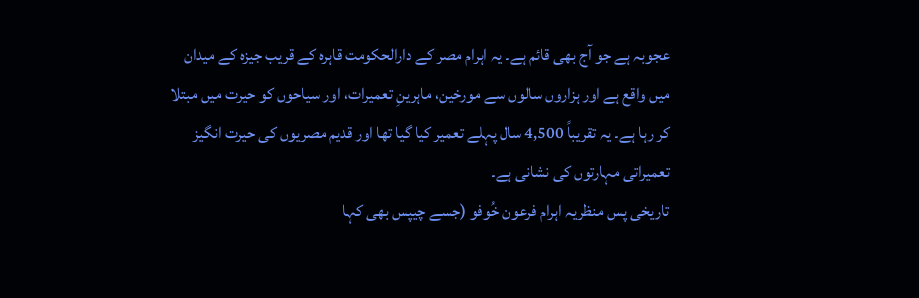عجوبہ ہے جو آج بھی قائم ہے۔ یہ اہرام مصر کے دارالحکومت قاہرہ کے قریب جیزہ کے میدان میں واقع ہے اور ہزاروں سالوں سے مورخین، ماہرینِ تعمیرات، اور سیاحوں کو حیرت میں مبتلا کر رہا ہے۔ یہ تقریباً 4,500 سال پہلے تعمیر کیا گیا تھا اور قدیم مصریوں کی حیرت انگیز تعمیراتی مہارتوں کی نشانی ہے۔
تاریخی پس منظریہ اہرام فرعون خُوفو (جسے چیپس بھی کہا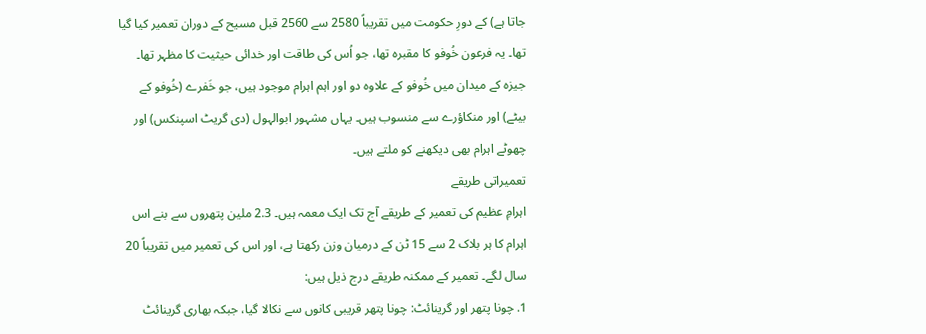جاتا ہے) کے دورِ حکومت میں تقریباً 2580 سے 2560 قبل مسیح کے دوران تعمیر کیا گیا تھا۔ یہ فرعون خُوفو کا مقبرہ تھا، جو اُس کی طاقت اور خدائی حیثیت کا مظہر تھا۔ جیزہ کے میدان میں خُوفو کے علاوہ دو اور اہم اہرام موجود ہیں، جو خَفرے (خُوفو کے بیٹے) اور منکاؤرے سے منسوب ہیں۔ یہاں مشہور ابوالہول (دی گریٹ اسپنکس) اور چھوٹے اہرام بھی دیکھنے کو ملتے ہیں۔
تعمیراتی طریقے
اہرامِ عظیم کی تعمیر کے طریقے آج تک ایک معمہ ہیں۔ 2.3 ملین پتھروں سے بنے اس اہرام کا ہر بلاک 2 سے 15 ٹن کے درمیان وزن رکھتا ہے، اور اس کی تعمیر میں تقریباً 20 سال لگے۔ تعمیر کے ممکنہ طریقے درج ذیل ہیں:
1. چونا پتھر اور گرینائٹ: چونا پتھر قریبی کانوں سے نکالا گیا، جبکہ بھاری گرینائٹ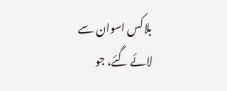بلاکس اسوان سے لائے گئے، جو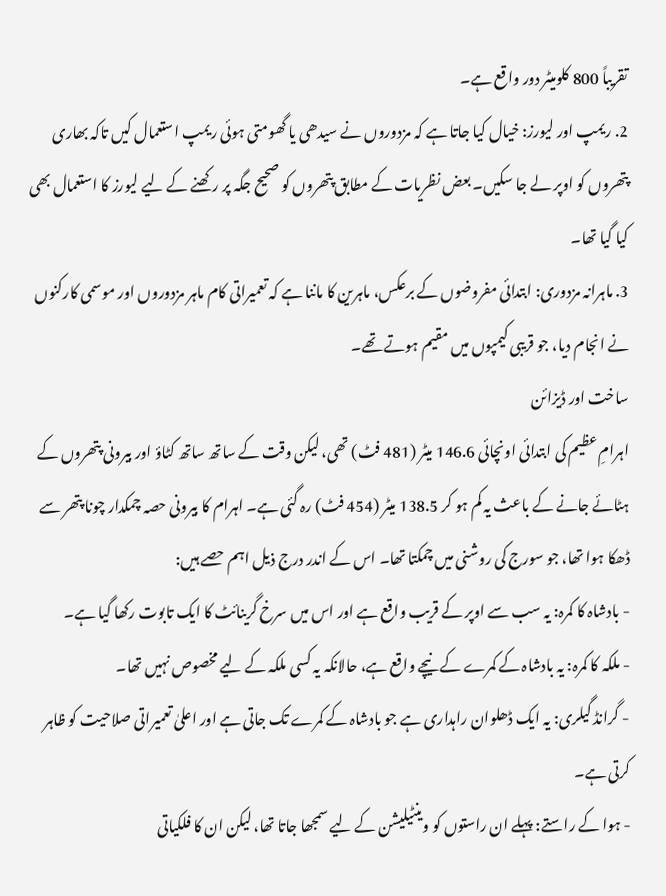تقریباً 800 کلومیٹر دور واقع ہے۔
2. ریمپ اور لیورز: خیال کیا جاتا ہے کہ مزدوروں نے سیدھی یا گھومتی ہوئی ریمپ استعمال کیں تاکہ بھاری پتھروں کو اوپر لے جا سکیں۔ بعض نظریات کے مطابق پتھروں کو صحیح جگہ پر رکھنے کے لیے لیورز کا استعمال بھی کیا گیا تھا۔
3. ماہرانہ مزدوری: ابتدائی مفروضوں کے برعکس، ماہرین کا ماننا ہے کہ تعمیراتی کام ماہر مزدوروں اور موسمی کارکنوں نے انجام دیا، جو قریبی کیمپوں میں مقیم ہوتے تھے۔
ساخت اور ڈیزائن
اہرامِ عظیم کی ابتدائی اونچائی 146.6 میٹر (481 فٹ) تھی، لیکن وقت کے ساتھ ساتھ کٹاؤ اور بیرونی پتھروں کے ہٹائے جانے کے باعث یہ کم ہو کر 138.5 میٹر (454 فٹ) رہ گئی ہے۔ اہرام کا بیرونی حصہ چمکدار چونا پتھر سے ڈھکا ہوا تھا، جو سورج کی روشنی میں چمکتا تھا۔ اس کے اندر درج ذیل اہم حصے ہیں:
- بادشاہ کا کمرہ: یہ سب سے اوپر کے قریب واقع ہے اور اس میں سرخ گرینائٹ کا ایک تابوت رکھا گیا ہے۔
- ملکہ کا کمرہ: یہ بادشاہ کے کمرے کے نیچے واقع ہے، حالانکہ یہ کسی ملکہ کے لیے مخصوص نہیں تھا۔
- گرانڈ گیلری: یہ ایک ڈھلوان راہداری ہے جو بادشاہ کے کمرے تک جاتی ہے اور اعلیٰ تعمیراتی صلاحیت کو ظاہر کرتی ہے۔
- ہوا کے راستے: پہلے ان راستوں کو وینٹیلیشن کے لیے سمجھا جاتا تھا، لیکن ان کا فلکیاتی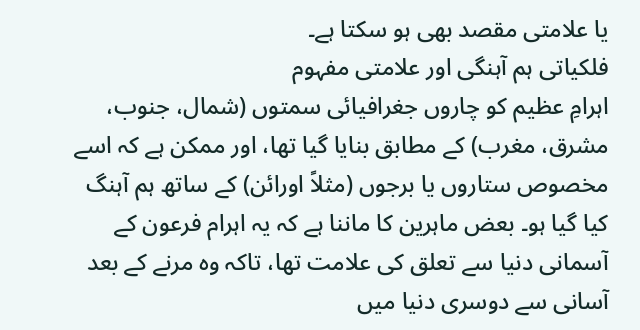یا علامتی مقصد بھی ہو سکتا ہے۔
فلکیاتی ہم آہنگی اور علامتی مفہوم
اہرامِ عظیم کو چاروں جغرافیائی سمتوں (شمال، جنوب، مشرق، مغرب) کے مطابق بنایا گیا تھا، اور ممکن ہے کہ اسے مخصوص ستاروں یا برجوں (مثلاً اورائن) کے ساتھ ہم آہنگ کیا گیا ہو۔ بعض ماہرین کا ماننا ہے کہ یہ اہرام فرعون کے آسمانی دنیا سے تعلق کی علامت تھا، تاکہ وہ مرنے کے بعد آسانی سے دوسری دنیا میں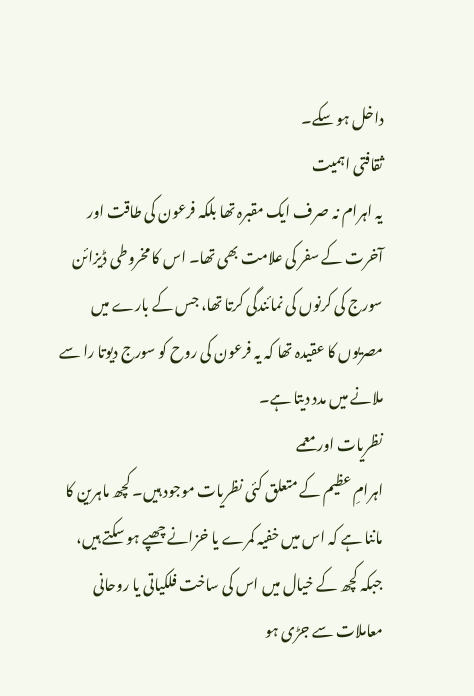داخل ہو سکے۔
ثقافتی اہمیت
یہ اہرام نہ صرف ایک مقبرہ تھا بلکہ فرعون کی طاقت اور آخرت کے سفر کی علامت بھی تھا۔ اس کا مخروطی ڈیزائن سورج کی کرنوں کی نمائندگی کرتا تھا، جس کے بارے میں مصریوں کا عقیدہ تھا کہ یہ فرعون کی روح کو سورج دیوتا را سے ملانے میں مدد دیتا ہے۔
نظریات اور معمے
اہرامِ عظیم کے متعلق کئی نظریات موجود ہیں۔ کچھ ماہرین کا ماننا ہے کہ اس میں خفیہ کمرے یا خزانے چھپے ہو سکتے ہیں، جبکہ کچھ کے خیال میں اس کی ساخت فلکیاتی یا روحانی معاملات سے جڑی ہو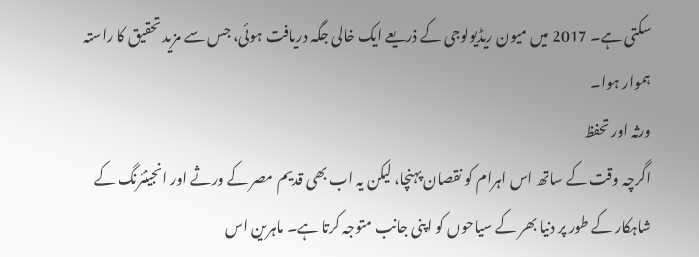سکتی ہے۔ 2017 میں میون ریڈیولوجی کے ذریعے ایک خالی جگہ دریافت ہوئی، جس سے مزید تحقیق کا راستہ ہموار ہوا۔
ورثہ اور تحفظ
اگرچہ وقت کے ساتھ اس اہرام کو نقصان پہنچا، لیکن یہ اب بھی قدیم مصر کے ورثے اور انجینئرنگ کے شاہکار کے طور پر دنیا بھر کے سیاحوں کو اپنی جانب متوجہ کرتا ہے۔ ماہرین اس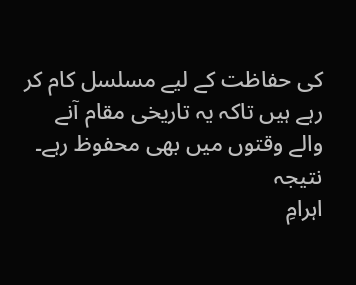کی حفاظت کے لیے مسلسل کام کر رہے ہیں تاکہ یہ تاریخی مقام آنے والے وقتوں میں بھی محفوظ رہے۔
نتیجہ
اہرامِ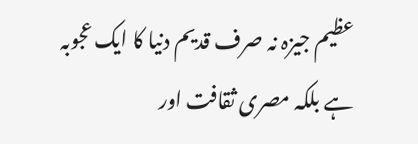عظیم جیزہ نہ صرف قدیم دنیا کا ایک عجوبہ ہے بلکہ مصری ثقافت اور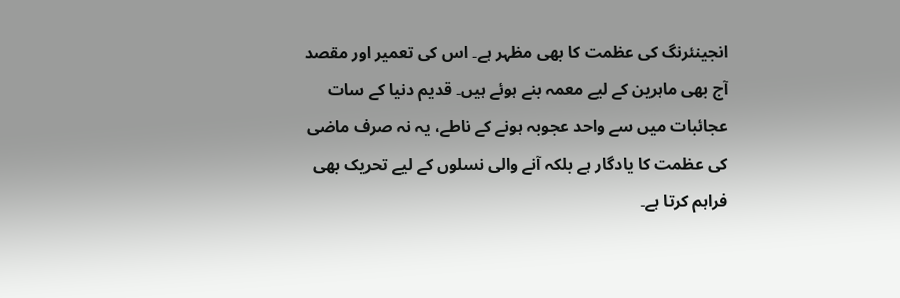انجینئرنگ کی عظمت کا بھی مظہر ہے۔ اس کی تعمیر اور مقصد آج بھی ماہرین کے لیے معمہ بنے ہوئے ہیں۔ قدیم دنیا کے سات عجائبات میں سے واحد عجوبہ ہونے کے ناطے، یہ نہ صرف ماضی کی عظمت کا یادگار ہے بلکہ آنے والی نسلوں کے لیے تحریک بھی فراہم کرتا ہے۔